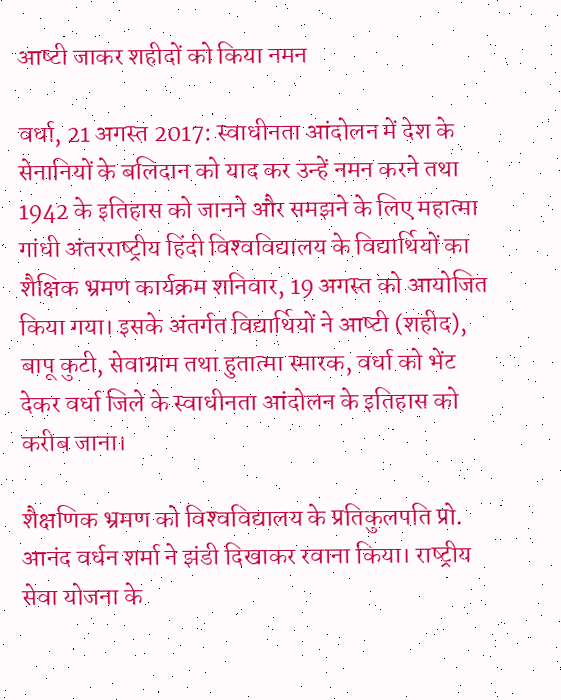आष्‍टी जाकर शहीदों को किया नमन

वर्धा, 21 अगस्‍त 2017: स्‍वाधीनता आंदोलन में देश के सेनानियों के बलिदान को याद कर उन्‍हें नमन करने तथा 1942 के इतिहास को जानने और समझने के लिए महात्‍मा गांधी अंतरराष्‍ट्रीय हिंदी विश्‍वविद्यालय के विद्यार्थियों का शैक्षिक भ्रमण कार्यक्रम शनिवार, 19 अगस्‍त को आयोजित किया गया। इसके अंतर्गत विद्यार्थियों ने आष्‍टी (शहीद), बापू कुटी, सेवाग्राम तथा हुतात्‍मा स्‍मारक, वर्धा को भेंट देकर वर्धा जिले के स्‍वाधीनता आंदोलन के इतिहास को करीब जाना।

शैक्षणिक भ्रमण को विश्‍वविद्यालय के प्रतिकुलपति प्रो. आनंद वर्धन शर्मा ने झंडी दिखाकर रवाना किया। राष्‍ट्रीय सेवा योजना के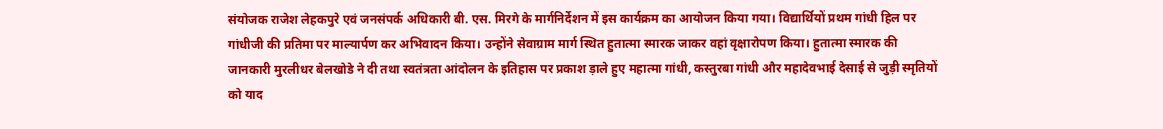संयोजक राजेश लेहकपुरे एवं जनसंपर्क अधिकारी बी. एस. मिरगे के मार्गनिर्देशन में इस कार्यक्रम का आयोजन किया गया। विद्यार्थियों प्रथम गांधी हिल पर गांधीजी की प्रतिमा पर माल्‍यार्पण कर अभिवादन किया। उन्‍होंने सेवाग्राम मार्ग स्थित हुतात्‍मा स्‍मारक जाकर वहां वृक्षारोपण किया। हुतात्मा स्मारक की जानकारी मुरलीधर बेलखोडे ने दी तथा स्‍वतंत्रता आंदोलन के इतिहास पर प्रकाश ड़ाले हुए महात्‍मा गांधी, कस्‍तुरबा गांधी और महादेवभाई देसाई से जुड़ी स्‍मृतियों को याद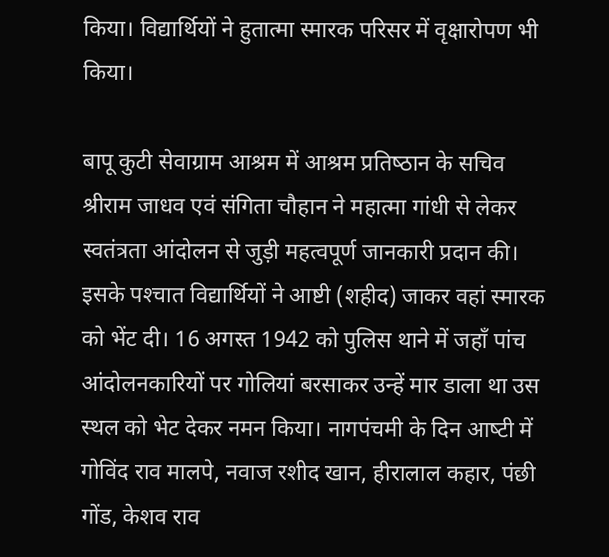किया। विद्यार्थियों ने हुतात्‍मा स्‍मारक परिसर में वृक्षारोपण भी किया।

बापू कुटी सेवाग्राम आश्रम में आश्रम प्रतिष्‍ठान के सचिव श्रीराम जाधव एवं संगिता चौहान ने महात्‍मा गांधी से लेकर स्‍वतंत्रता आंदोलन से जुड़ी महत्‍वपूर्ण जानकारी प्रदान की। इसके पश्‍चात विद्यार्थियों ने आष्टी (शहीद) जाकर वहां स्‍मारक को भेंट दी। 16 अगस्‍त 1942 को पुलिस थाने में जहाँ पांच आंदोलनकारियों पर गोलियां बरसाकर उन्‍हें मार डाला था उस स्‍थल को भेट देकर नमन किया। नागपंचमी के दिन आष्‍टी में गोविंद राव मालपे, नवाज रशीद खान, हीरालाल कहार, पंछी गोंड, केशव राव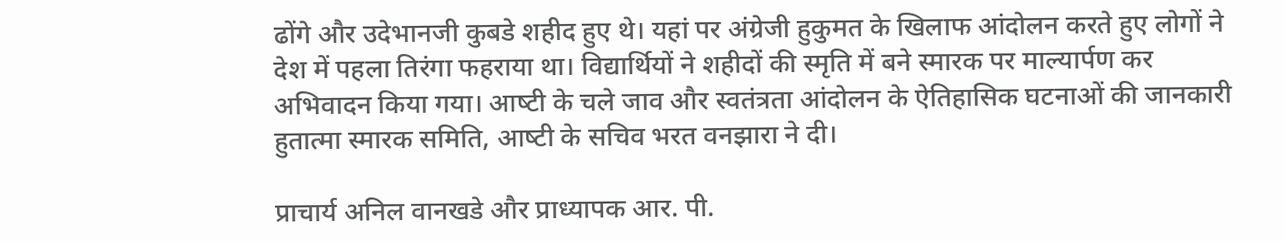ढोंगे और उदेभानजी कुबडे शहीद हुए थे। यहां पर अंग्रेजी हुकुमत के खिलाफ आंदोलन करते हुए लोगों ने देश में पहला तिरंगा फहराया था। विद्यार्थियों ने शहीदों की स्‍मृति में बने स्‍मारक पर माल्‍यार्पण कर अभिवादन किया गया। आष्‍टी के चले जाव और स्‍वतंत्रता आंदोलन के ऐतिहासिक घटनाओं की जानकारी हुतात्‍मा स्‍मारक समिति, आष्‍टी के सचिव भरत वनझारा ने दी।

प्राचार्य अनिल वानखडे और प्राध्‍यापक आर. पी.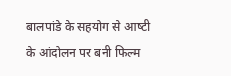बालपांडे के सहयोग से आष्‍टी के आंदोलन पर बनी फिल्‍म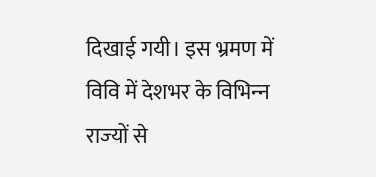दिखाई गयी। इस भ्रमण में विवि में देशभर के विभिन्‍न राज्‍यों से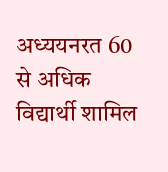अध्‍ययनरत 60 से अधिक विद्यार्थी शामिल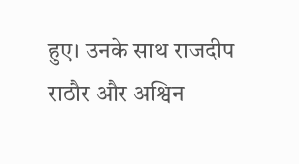हुए। उनके साथ राजदीप राठौर और अश्विन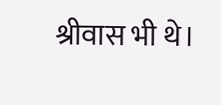श्रीवास भी थे।